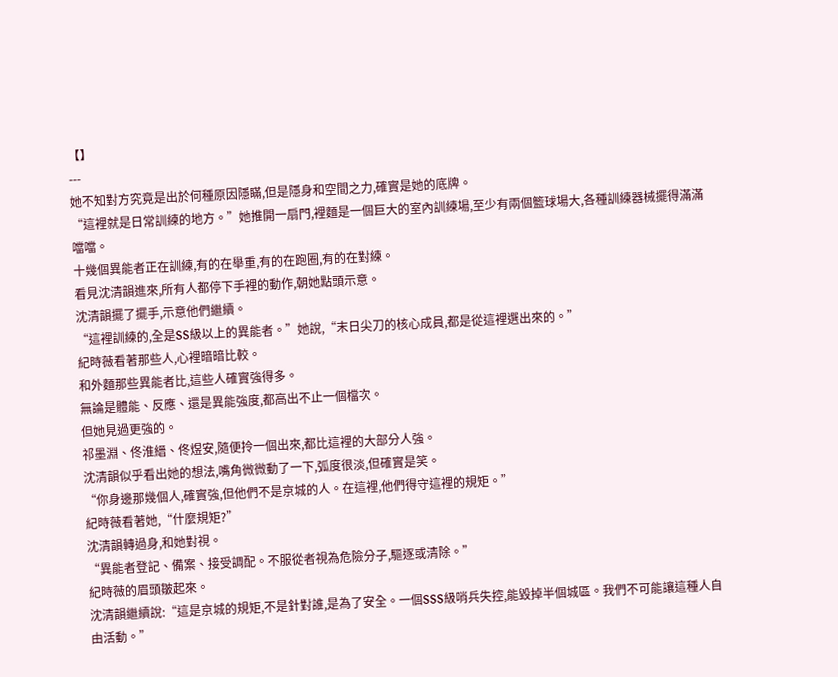【】
---
她不知對方究竟是出於何種原因隱瞞,但是隱身和空間之力,確實是她的底牌。
“這裡就是日常訓練的地方。”她推開一扇門,裡麵是一個巨大的室內訓練場,至少有兩個籃球場大,各種訓練器械擺得滿滿噹噹。
十幾個異能者正在訓練,有的在舉重,有的在跑圈,有的在對練。
看見沈清韻進來,所有人都停下手裡的動作,朝她點頭示意。
沈清韻擺了擺手,示意他們繼續。
“這裡訓練的,全是SS級以上的異能者。”她說,“末日尖刀的核心成員,都是從這裡選出來的。”
紀時薇看著那些人,心裡暗暗比較。
和外麵那些異能者比,這些人確實強得多。
無論是體能、反應、還是異能強度,都高出不止一個檔次。
但她見過更強的。
祁墨淵、佟淮縉、佟煜安,隨便拎一個出來,都比這裡的大部分人強。
沈清韻似乎看出她的想法,嘴角微微動了一下,弧度很淡,但確實是笑。
“你身邊那幾個人,確實強,但他們不是京城的人。在這裡,他們得守這裡的規矩。”
紀時薇看著她,“什麼規矩?”
沈清韻轉過身,和她對視。
“異能者登記、備案、接受調配。不服從者視為危險分子,驅逐或清除。”
紀時薇的眉頭皺起來。
沈清韻繼續說:“這是京城的規矩,不是針對誰,是為了安全。一個SSS級哨兵失控,能毀掉半個城區。我們不可能讓這種人自由活動。”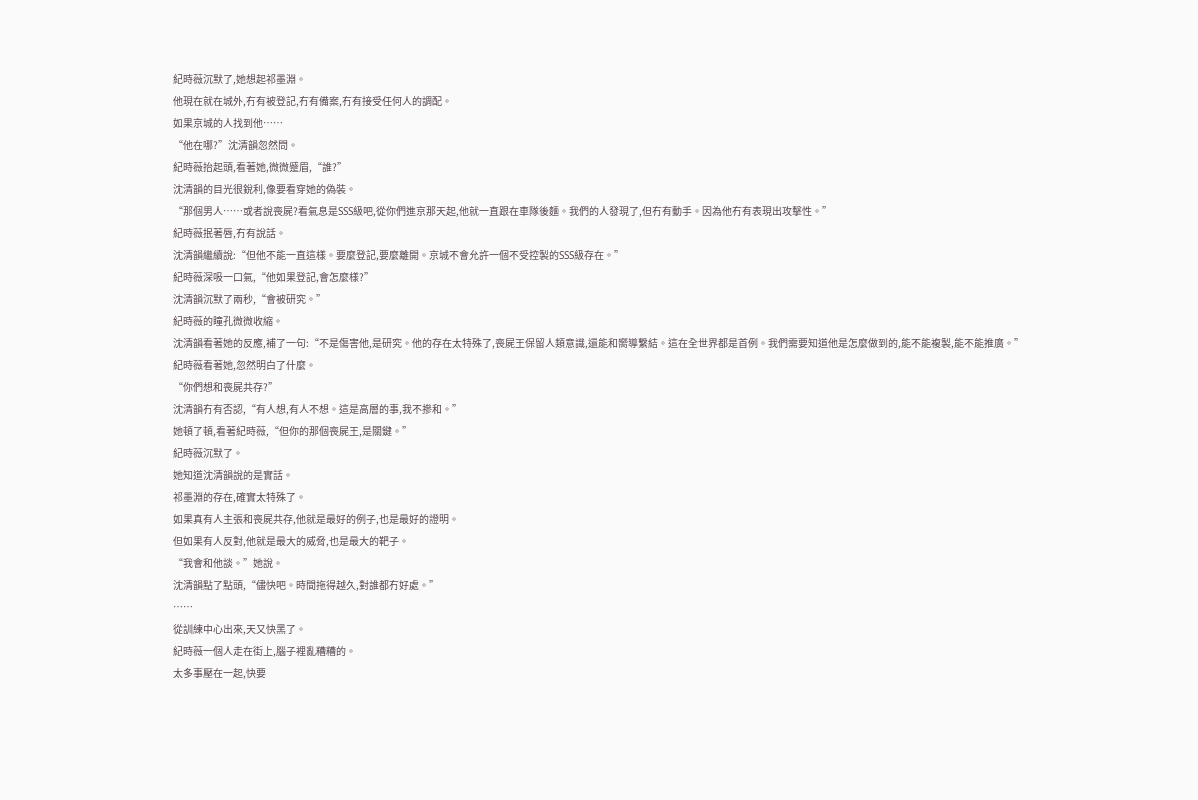紀時薇沉默了,她想起祁墨淵。
他現在就在城外,冇有被登記,冇有備案,冇有接受任何人的調配。
如果京城的人找到他……
“他在哪?”沈清韻忽然問。
紀時薇抬起頭,看著她,微微蹙眉,“誰?”
沈清韻的目光很銳利,像要看穿她的偽裝。
“那個男人……或者說喪屍?看氣息是SSS級吧,從你們進京那天起,他就一直跟在車隊後麵。我們的人發現了,但冇有動手。因為他冇有表現出攻擊性。”
紀時薇抿著唇,冇有說話。
沈清韻繼續說:“但他不能一直這樣。要麼登記,要麼離開。京城不會允許一個不受控製的SSS級存在。”
紀時薇深吸一口氣,“他如果登記,會怎麼樣?”
沈清韻沉默了兩秒,“會被研究。”
紀時薇的瞳孔微微收縮。
沈清韻看著她的反應,補了一句:“不是傷害他,是研究。他的存在太特殊了,喪屍王保留人類意識,還能和嚮導繫結。這在全世界都是首例。我們需要知道他是怎麼做到的,能不能複製,能不能推廣。”
紀時薇看著她,忽然明白了什麼。
“你們想和喪屍共存?”
沈清韻冇有否認,“有人想,有人不想。這是高層的事,我不摻和。”
她頓了頓,看著紀時薇,“但你的那個喪屍王,是關鍵。”
紀時薇沉默了。
她知道沈清韻說的是實話。
祁墨淵的存在,確實太特殊了。
如果真有人主張和喪屍共存,他就是最好的例子,也是最好的證明。
但如果有人反對,他就是最大的威脅,也是最大的靶子。
“我會和他談。”她說。
沈清韻點了點頭,“儘快吧。時間拖得越久,對誰都冇好處。”
……
從訓練中心出來,天又快黑了。
紀時薇一個人走在街上,腦子裡亂糟糟的。
太多事壓在一起,快要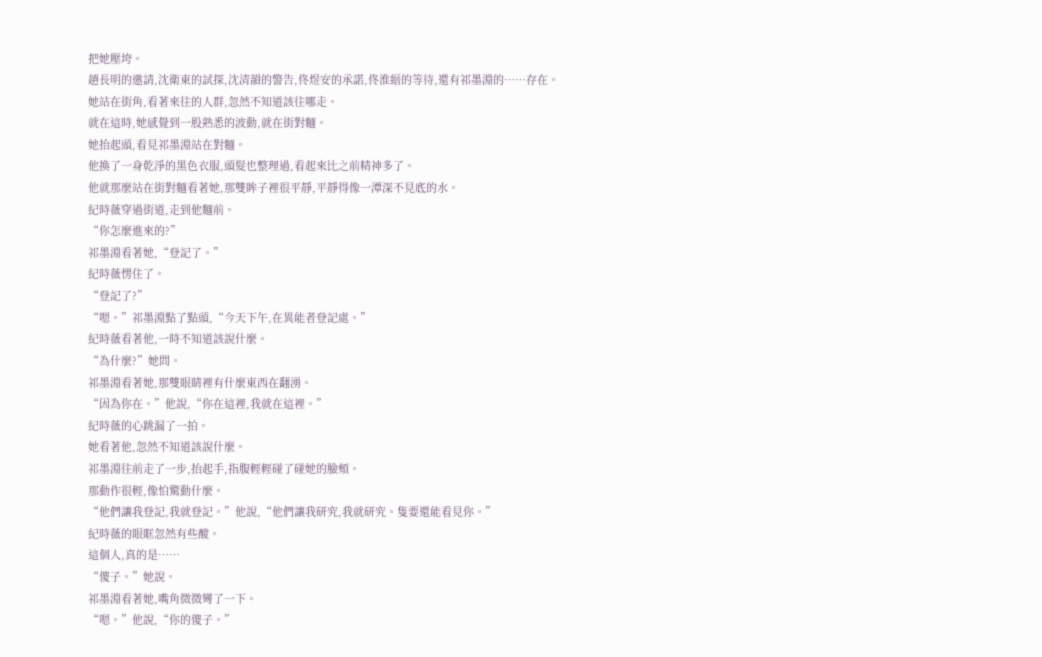把她壓垮。
趙長明的邀請,沈衛東的試探,沈清韻的警告,佟煜安的承諾,佟淮縉的等待,還有祁墨淵的……存在。
她站在街角,看著來往的人群,忽然不知道該往哪走。
就在這時,她感覺到一股熟悉的波動,就在街對麵。
她抬起頭,看見祁墨淵站在對麵。
他換了一身乾淨的黑色衣服,頭髮也整理過,看起來比之前精神多了。
他就那麼站在街對麵看著她,那雙眸子裡很平靜,平靜得像一潭深不見底的水。
紀時薇穿過街道,走到他麵前。
“你怎麼進來的?”
祁墨淵看著她,“登記了。”
紀時薇愣住了。
“登記了?”
“嗯。”祁墨淵點了點頭,“今天下午,在異能者登記處。”
紀時薇看著他,一時不知道該說什麼。
“為什麼?”她問。
祁墨淵看著她,那雙眼睛裡有什麼東西在翻湧。
“因為你在。”他說,“你在這裡,我就在這裡。”
紀時薇的心跳漏了一拍。
她看著他,忽然不知道該說什麼。
祁墨淵往前走了一步,抬起手,指腹輕輕碰了碰她的臉頰。
那動作很輕,像怕驚動什麼。
“他們讓我登記,我就登記。”他說,“他們讓我研究,我就研究。隻要還能看見你。”
紀時薇的眼眶忽然有些酸。
這個人,真的是……
“傻子。”她說。
祁墨淵看著她,嘴角微微彎了一下。
“嗯。”他說,“你的傻子。”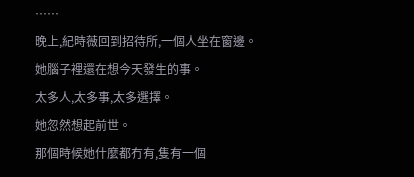……
晚上,紀時薇回到招待所,一個人坐在窗邊。
她腦子裡還在想今天發生的事。
太多人,太多事,太多選擇。
她忽然想起前世。
那個時候她什麼都冇有,隻有一個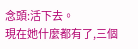念頭:活下去。
現在她什麼都有了,三個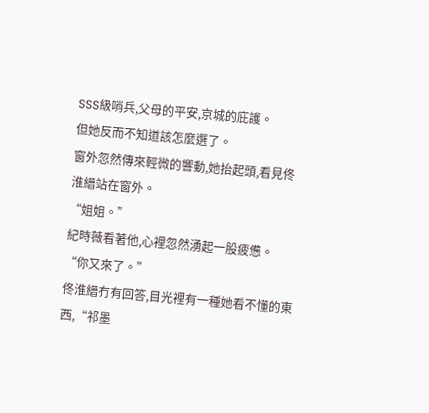SSS級哨兵,父母的平安,京城的庇護。
但她反而不知道該怎麼選了。
窗外忽然傳來輕微的響動,她抬起頭,看見佟淮縉站在窗外。
“姐姐。”
紀時薇看著他,心裡忽然湧起一股疲憊。
“你又來了。”
佟淮縉冇有回答,目光裡有一種她看不懂的東西,“祁墨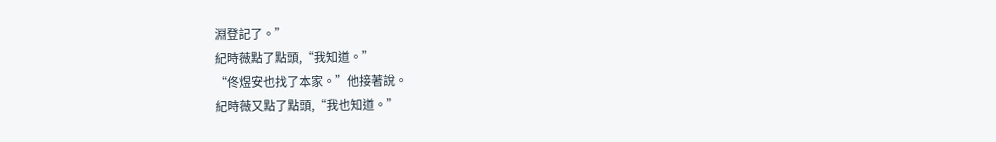淵登記了。”
紀時薇點了點頭,“我知道。”
“佟煜安也找了本家。”他接著說。
紀時薇又點了點頭,“我也知道。”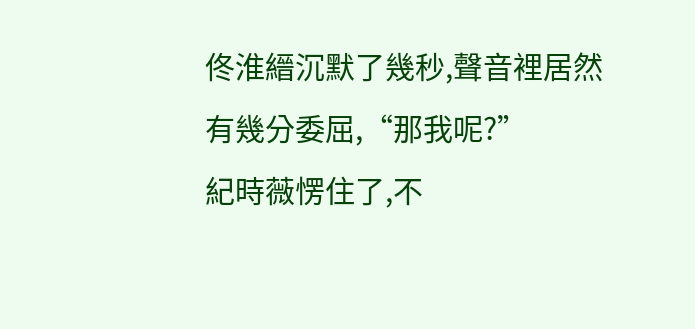佟淮縉沉默了幾秒,聲音裡居然有幾分委屈,“那我呢?”
紀時薇愣住了,不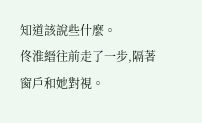知道該說些什麼。
佟淮縉往前走了一步,隔著窗戶和她對視。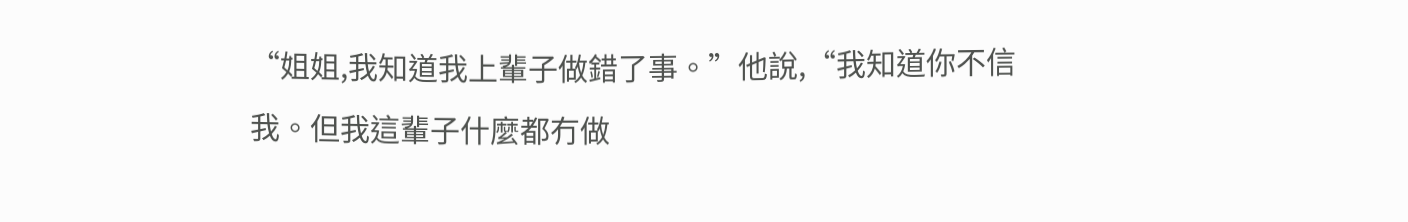“姐姐,我知道我上輩子做錯了事。”他說,“我知道你不信我。但我這輩子什麼都冇做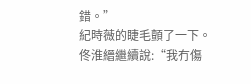錯。”
紀時薇的睫毛顫了一下。
佟淮縉繼續說:“我冇傷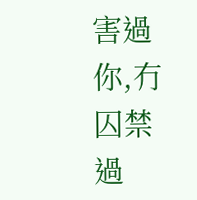害過你,冇囚禁過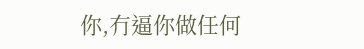你,冇逼你做任何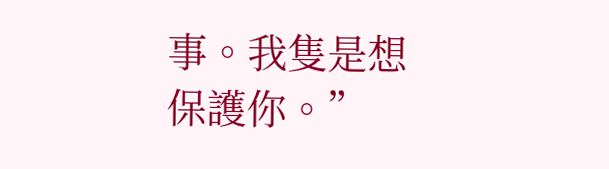事。我隻是想保護你。”